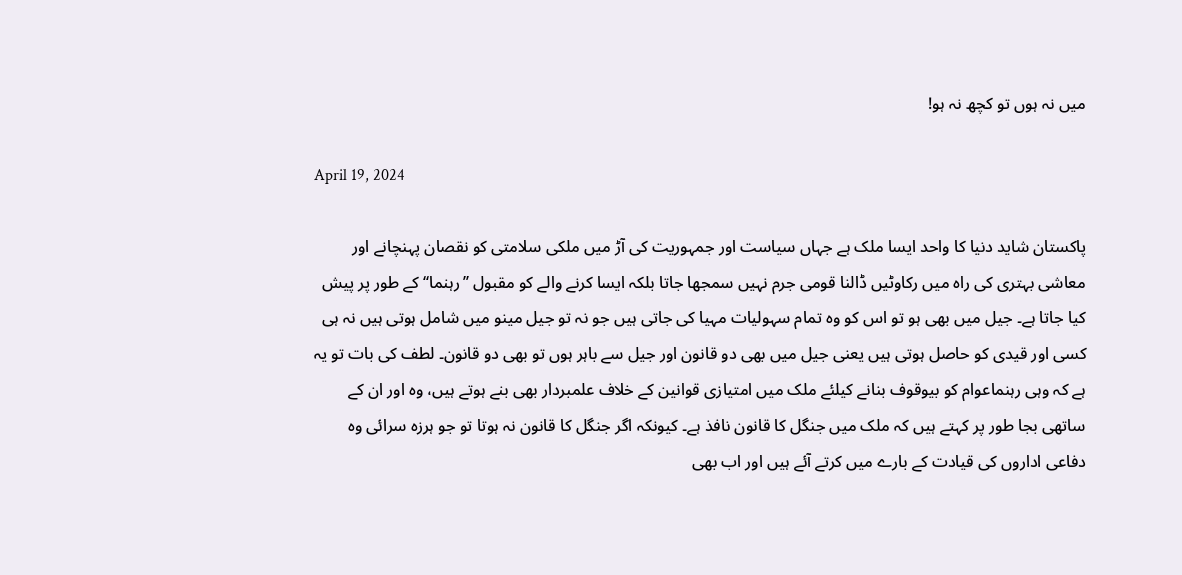میں نہ ہوں تو کچھ نہ ہو!

April 19, 2024

پاکستان شاید دنیا کا واحد ایسا ملک ہے جہاں سیاست اور جمہوریت کی آڑ میں ملکی سلامتی کو نقصان پہنچانے اور معاشی بہتری کی راہ میں رکاوٹیں ڈالنا قومی جرم نہیں سمجھا جاتا بلکہ ایسا کرنے والے کو مقبول ’’رہنما‘‘ کے طور پر پیش کیا جاتا ہے۔ جیل میں بھی ہو تو اس کو وہ تمام سہولیات مہیا کی جاتی ہیں جو نہ تو جیل مینو میں شامل ہوتی ہیں نہ ہی کسی اور قیدی کو حاصل ہوتی ہیں یعنی جیل میں بھی دو قانون اور جیل سے باہر ہوں تو بھی دو قانون۔ لطف کی بات تو یہ ہے کہ وہی رہنماعوام کو بیوقوف بنانے کیلئے ملک میں امتیازی قوانین کے خلاف علمبردار بھی بنے ہوتے ہیں، وہ اور ان کے ساتھی بجا طور پر کہتے ہیں کہ ملک میں جنگل کا قانون نافذ ہے۔ کیونکہ اگر جنگل کا قانون نہ ہوتا تو جو ہرزہ سرائی وہ دفاعی اداروں کی قیادت کے بارے میں کرتے آئے ہیں اور اب بھی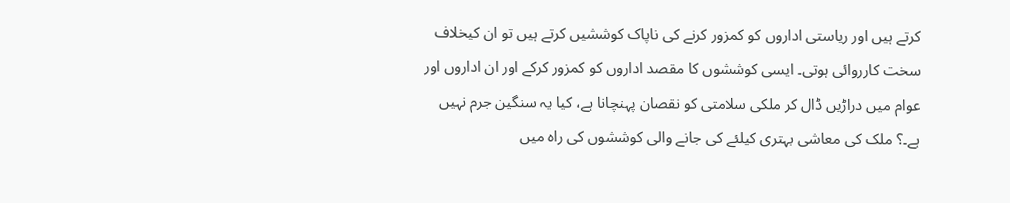کرتے ہیں اور ریاستی اداروں کو کمزور کرنے کی ناپاک کوششیں کرتے ہیں تو ان کیخلاف سخت کارروائی ہوتی۔ ایسی کوششوں کا مقصد اداروں کو کمزور کرکے اور ان اداروں اور عوام میں دراڑیں ڈال کر ملکی سلامتی کو نقصان پہنچانا ہے، کیا یہ سنگین جرم نہیں ہے۔؟ ملک کی معاشی بہتری کیلئے کی جانے والی کوششوں کی راہ میں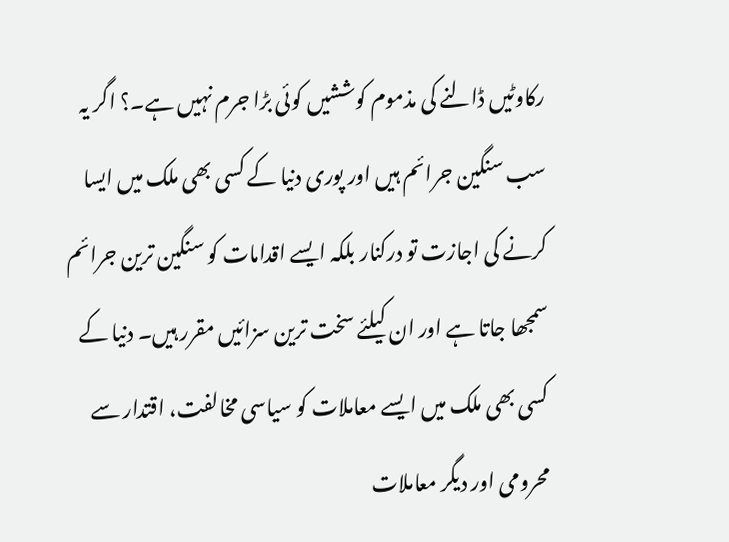رکاوٹیں ڈالنے کی مذموم کوششیں کوئی بڑا جرم نہیں ہے۔؟ اگر یہ سب سنگین جرائم ہیں اور پوری دنیا کے کسی بھی ملک میں ایسا کرنے کی اجازت تو درکنار بلکہ ایسے اقدامات کو سنگین ترین جرائم سمجھا جاتا ہے اور ان کیلئے سخت ترین سزائیں مقرر ہیں۔ دنیا کے کسی بھی ملک میں ایسے معاملات کو سیاسی مخالفت، اقتدار سے محرومی اور دیگر معاملات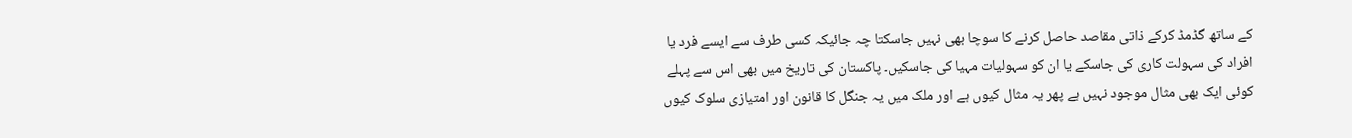کے ساتھ گڈمڈ کرکے ذاتی مقاصد حاصل کرنے کا سوچا بھی نہیں جاسکتا چہ جائیکہ کسی طرف سے ایسے فرد یا افراد کی سہولت کاری کی جاسکے یا ان کو سہولیات مہیا کی جاسکیں۔ پاکستان کی تاریخ میں بھی اس سے پہلے کوئی ایک بھی مثال موجود نہیں ہے پھر یہ مثال کیوں ہے اور ملک میں یہ جنگل کا قانون اور امتیازی سلوک کیوں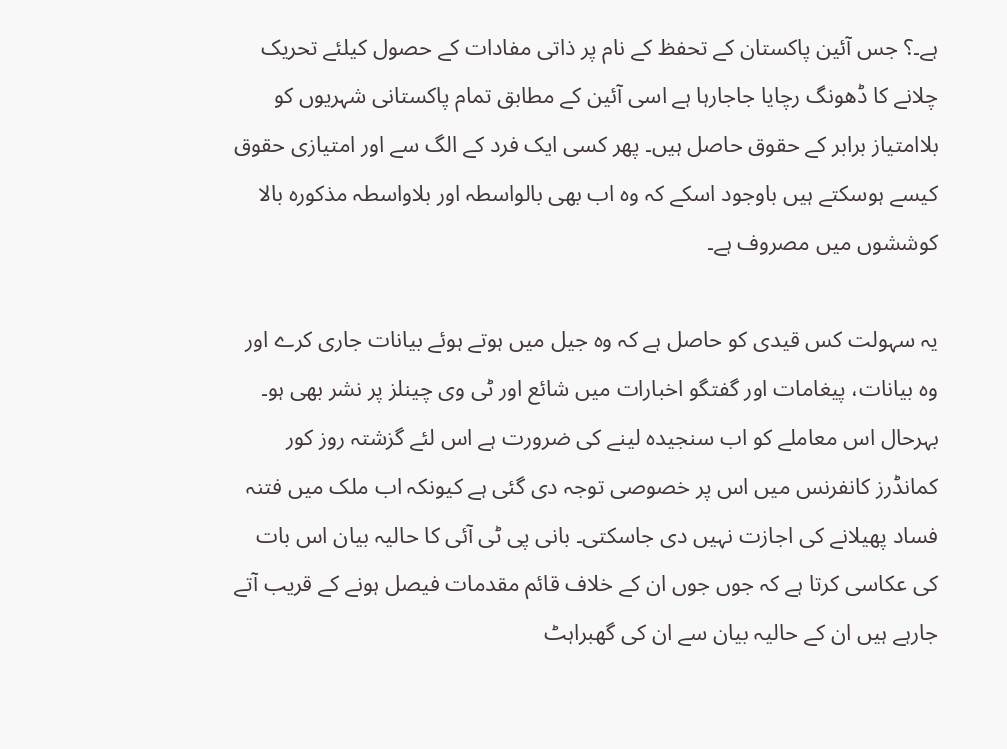ہے۔؟ جس آئین پاکستان کے تحفظ کے نام پر ذاتی مفادات کے حصول کیلئے تحریک چلانے کا ڈھونگ رچایا جاجارہا ہے اسی آئین کے مطابق تمام پاکستانی شہریوں کو بلاامتیاز برابر کے حقوق حاصل ہیں۔ پھر کسی ایک فرد کے الگ سے اور امتیازی حقوق کیسے ہوسکتے ہیں باوجود اسکے کہ وہ اب بھی بالواسطہ اور بلاواسطہ مذکورہ بالا کوششوں میں مصروف ہے۔

یہ سہولت کس قیدی کو حاصل ہے کہ وہ جیل میں ہوتے ہوئے بیانات جاری کرے اور وہ بیانات، پیغامات اور گفتگو اخبارات میں شائع اور ٹی وی چینلز پر نشر بھی ہو۔ بہرحال اس معاملے کو اب سنجیدہ لینے کی ضرورت ہے اس لئے گزشتہ روز کور کمانڈرز کانفرنس میں اس پر خصوصی توجہ دی گئی ہے کیونکہ اب ملک میں فتنہ فساد پھیلانے کی اجازت نہیں دی جاسکتی۔ بانی پی ٹی آئی کا حالیہ بیان اس بات کی عکاسی کرتا ہے کہ جوں جوں ان کے خلاف قائم مقدمات فیصل ہونے کے قریب آتے جارہے ہیں ان کے حالیہ بیان سے ان کی گھبراہٹ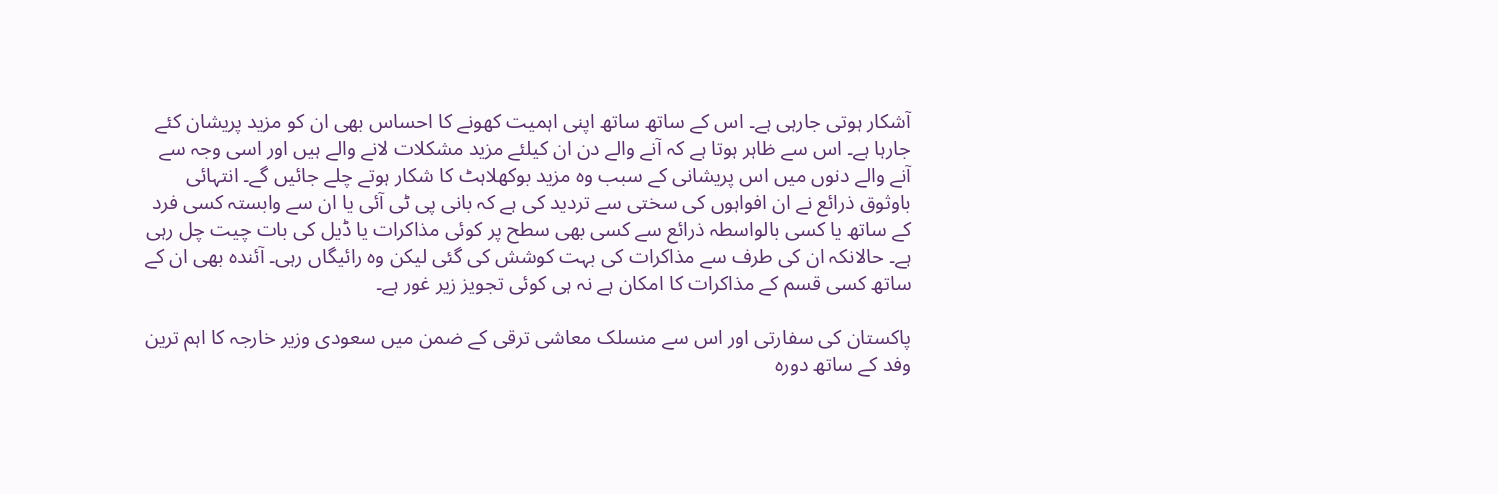آشکار ہوتی جارہی ہے۔ اس کے ساتھ ساتھ اپنی اہمیت کھونے کا احساس بھی ان کو مزید پریشان کئے جارہا ہے۔ اس سے ظاہر ہوتا ہے کہ آنے والے دن ان کیلئے مزید مشکلات لانے والے ہیں اور اسی وجہ سے آنے والے دنوں میں اس پریشانی کے سبب وہ مزید بوکھلاہٹ کا شکار ہوتے چلے جائیں گے۔ انتہائی باوثوق ذرائع نے ان افواہوں کی سختی سے تردید کی ہے کہ بانی پی ٹی آئی یا ان سے وابستہ کسی فرد کے ساتھ یا کسی بالواسطہ ذرائع سے کسی بھی سطح پر کوئی مذاکرات یا ڈیل کی بات چیت چل رہی ہے۔ حالانکہ ان کی طرف سے مذاکرات کی بہت کوشش کی گئی لیکن وہ رائیگاں رہی۔ آئندہ بھی ان کے ساتھ کسی قسم کے مذاکرات کا امکان ہے نہ ہی کوئی تجویز زیر غور ہے۔

پاکستان کی سفارتی اور اس سے منسلک معاشی ترقی کے ضمن میں سعودی وزیر خارجہ کا اہم ترین وفد کے ساتھ دورہ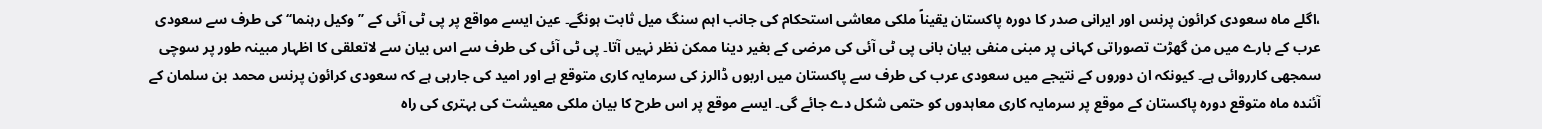،اگلے ماہ سعودی کرائون پرنس اور ایرانی صدر کا دورہ پاکستان یقیناً ملکی معاشی استحکام کی جانب اہم سنگ میل ثابت ہونگے۔ عین ایسے مواقع پر پی ٹی آئی کے ’’وکیل رہنما‘‘ کی طرف سے سعودی عرب کے بارے میں من گھڑت تصوراتی کہانی پر مبنی منفی بیان بانی پی ٹی آئی کی مرضی کے بغیر دینا ممکن نظر نہیں آتا۔ پی ٹی آئی کی طرف سے اس بیان سے لاتعلقی کا اظہار مبینہ طور پر سوچی سمجھی کارروائی ہے۔ کیونکہ ان دوروں کے نتیجے میں سعودی عرب کی طرف سے پاکستان میں اربوں ڈالرز کی سرمایہ کاری متوقع ہے اور امید کی جارہی ہے کہ سعودی کرائون پرنس محمد بن سلمان کے آئندہ ماہ متوقع دورہ پاکستان کے موقع پر سرمایہ کاری معاہدوں کو حتمی شکل دے جائے گی۔ ایسے موقع پر اس طرح کا بیان ملکی معیشت کی بہتری کی راہ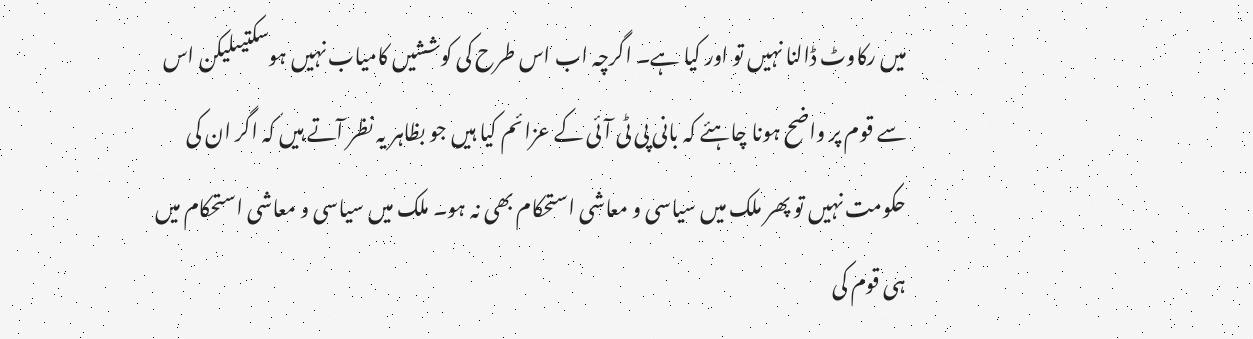میں رکاوٹ ڈالنا نہیں تو اور کیا ہے۔ اگرچہ اب اس طرح کی کوششیں کامیاب نہیں ہوسکتیںلیکن اس سے قوم پر واضح ہونا چاہئے کہ بانی پی ٹی آئی کے عزائم کیا ہیں جو بظاہر یہ نظر آتے ہیں کہ اگر ان کی حکومت نہیں تو پھر ملک میں سیاسی و معاشی استحکام بھی نہ ہو۔ ملک میں سیاسی و معاشی استحکام میں ہی قوم کی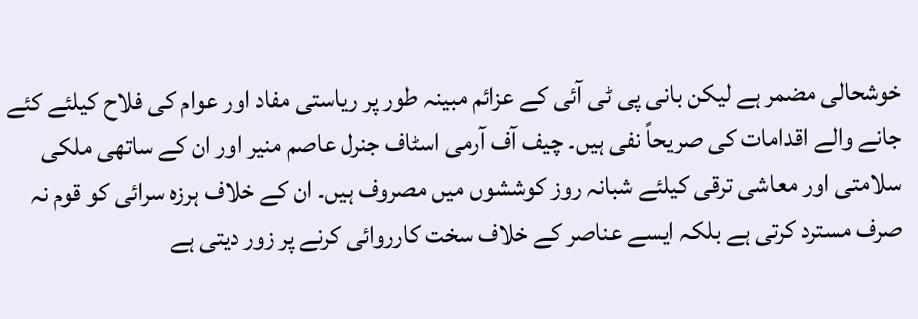خوشحالی مضمر ہے لیکن بانی پی ٹی آئی کے عزائم مبینہ طور پر ریاستی مفاد اور عوام کی فلاح کیلئے کئے جانے والے اقدامات کی صریحاً نفی ہیں۔ چیف آف آرمی اسٹاف جنرل عاصم منیر اور ان کے ساتھی ملکی سلامتی اور معاشی ترقی کیلئے شبانہ روز کوششوں میں مصروف ہیں۔ ان کے خلاف ہرزہ سرائی کو قوم نہ صرف مسترد کرتی ہے بلکہ ایسے عناصر کے خلاف سخت کارروائی کرنے پر زور دیتی ہے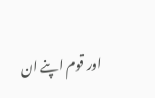اور قوم اپنے ان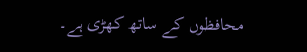محافظوں کے ساتھ کھڑی ہے۔